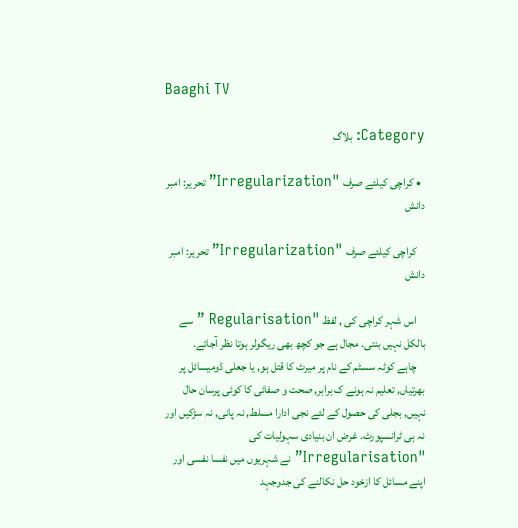Baaghi TV

Category: بلاگ

  • کراچی کیلئے صرف "Irregularization” تحریر: امبر دانش

    کراچی کیلئے صرف "Irregularization” تحریر: امبر دانش

    اس شہر کراچی کی , لفظ "Regularisation ” سے بالکل نہیں بنتی. مجال ہے جو کچھ بھی ریگولر ہوتا نظر آجائے.
    چاہے کوٹہ سسٹم کے نام پر میرٹ کا قتل ہو, یا جعلی ڈومیسائل پر بھرتیاں, تعلیم نہ ہونے ک برابر, صحت و صفائی کا کوئی پرسان حال نہیں, بجلی کی حصول کے لئے نجی ادارا مسلط, نہ پانی, نہ سڑکیں اور نہ ہی ٹرانسپورٹ. غرض ان بنیادی سہولیات کی "Irregularisation” نے شہریوں میں نفسا نفسی اور اپنے مسائل کا ازخود حل نکالنے کی جدوجہد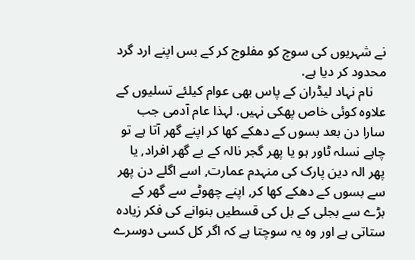نے شہریوں کی سوچ کو مفلوج کر کے بس اپنے ارد گرد محدود کر دیا ہے.
    نام نہاد لیڈران کے پاس بھی عوام کیلئے تسلیوں کے علاوہ کوئی خاص پھکی نہیں. لہذا عام آدمی جب سارا دن بعد بسوں کے دھکے کھا کر اپنے گھر آتا ہے تو چاہے نسلہ ٹاور ہو یا پھر گجر نالہ کے بے گھر افراد, یا پھر الہ دین پارک کی منہدم عمارت, اسے اگلے دن پھر سے بسوں کے دھکے کھا کر, اپنے چھوٹے سے گھر کے بڑے سے بجلی کے بل کی قسطیں بنوانے کی فکر زیادہ ستاتی ہے اور وہ یہ سوچتا ہے کہ اگر کل کسی دوسرے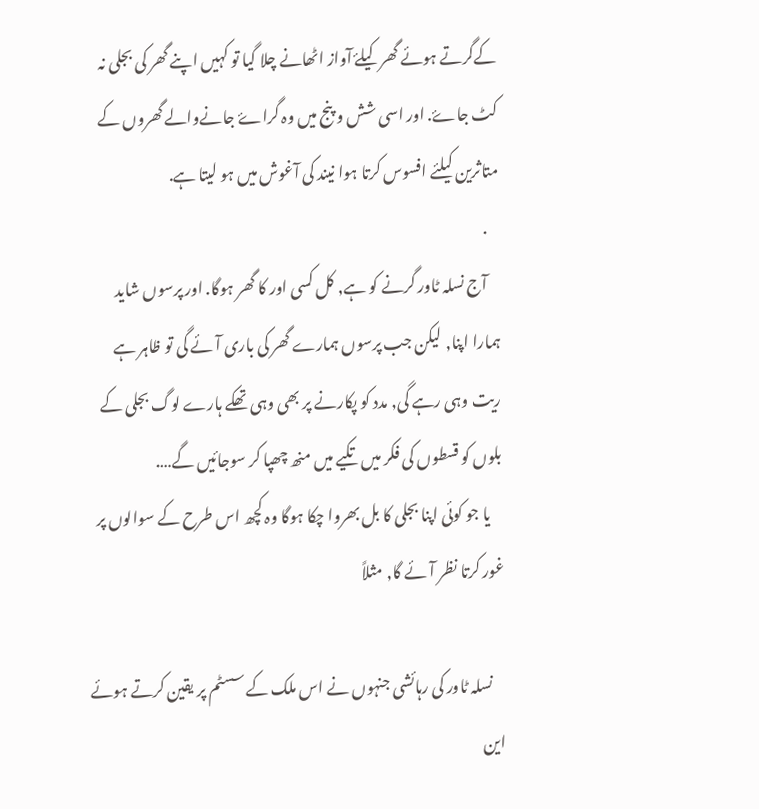کےگرتے ہوئے گھر کیلۓ آواز اٹھانے چلا گیا تو کہیں اپنے گھر کی بجلی نہ کٹ جاۓ. اور اسی شش و پنج میں وہ گراۓ جانےوالے گھروں کے متاثرین کیلئے افسوس کرتا ہوا نیند کی آغوش میں ہو لیتا ہے.
    .
    آج نسلہ ٹاور گرنے کو ہے, کل کسی اور کا گھر ہوگا. اور پرسوں شاید ہمارا اپنا, لیکن جب پرسوں ہمارے گھر کی باری آئے گی تو ظاہر ہے ریت وہی رہے گی, مدد کو پکارنے پر بھی وہی تھکے ہارے لوگ بجلی کے بلوں کو قسطوں کی فکر میں تکیے میں منھ چھپا کر سوجائیں گے….
    یا جو کوئی اپنا بجلی کا بل بھروا چکا ہوگا وہ کچھ اس طرح کے سوالوں پر غور کرتا نظر آئے گا, مثلاً

    نسلہ ٹاور کی رہائشی جنہوں نے اس ملک کے سسٹم پر یقین کرتے ہوئے این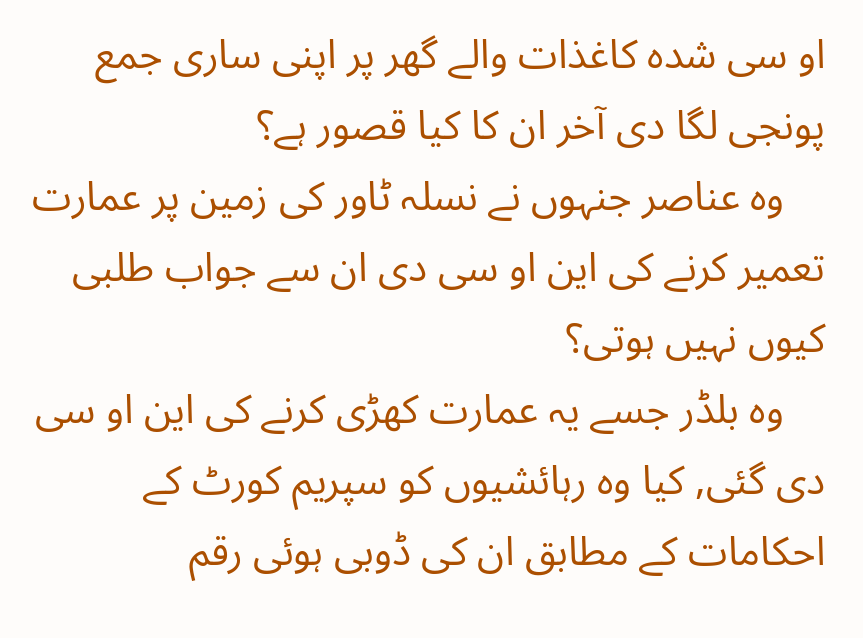او سی شدہ کاغذات والے گھر پر اپنی ساری جمع پونجی لگا دی آخر ان کا کیا قصور ہے؟
    وہ عناصر جنہوں نے نسلہ ٹاور کی زمین پر عمارت تعمیر کرنے کی این او سی دی ان سے جواب طلبی کیوں نہیں ہوتی؟
    وہ بلڈر جسے یہ عمارت کھڑی کرنے کی این او سی دی گئی, کیا وہ رہائشیوں کو سپریم کورٹ کے احکامات کے مطابق ان کی ڈوبی ہوئی رقم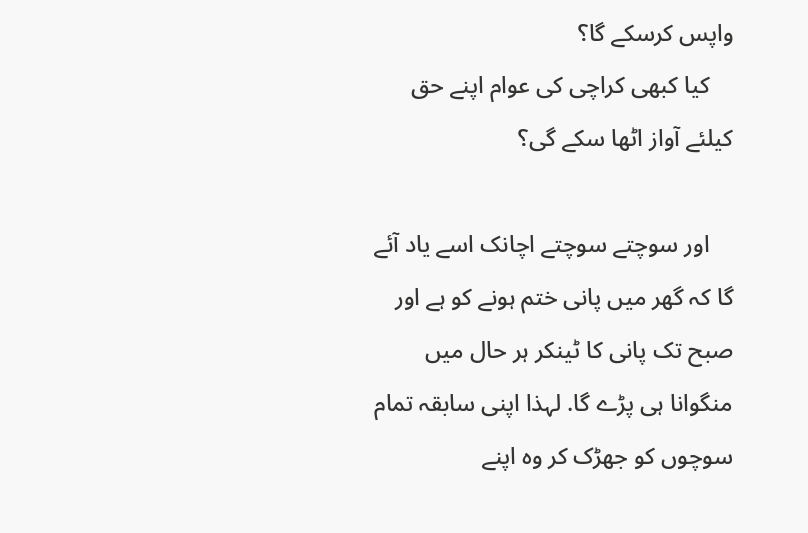واپس کرسکے گا؟
    کیا کبھی کراچی کی عوام اپنے حق کیلئے آواز اٹھا سکے گی؟

    اور سوچتے سوچتے اچانک اسے یاد آئے گا کہ گھر میں پانی ختم ہونے کو ہے اور صبح تک پانی کا ٹینکر ہر حال میں منگوانا ہی پڑے گا. لہذا اپنی سابقہ تمام سوچوں کو جھڑک کر وہ اپنے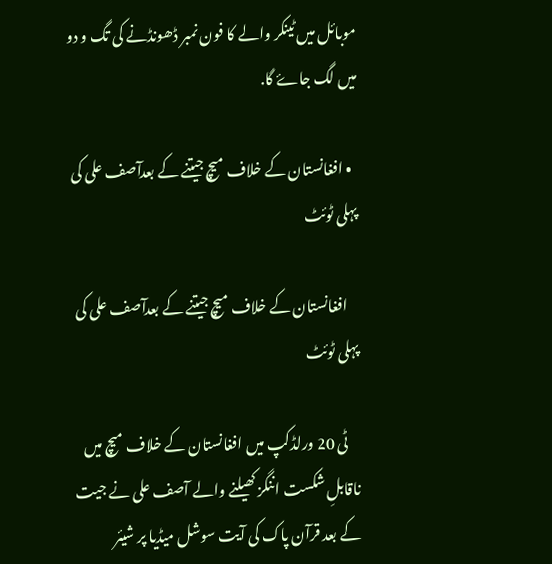موبائل میں ٹینکر والے کا فون نمبر ڈھونڈنے کی تگ و دو میں لگ جاۓ گا.

  • افغانستان کے خلاف میچ جیتنے کے بعدآصف علی کی پہلی ٹوئٹ

    افغانستان کے خلاف میچ جیتنے کے بعدآصف علی کی پہلی ٹوئٹ

    ٹی 20 ورلڈکپ میں افغانستان کے خلاف میچ میں ناقابلِ شکست اننگز کھیلنے والے آصف علی نے جیت کے بعد قرآن پاک کی آیت سوشل میڈیا پر شیئر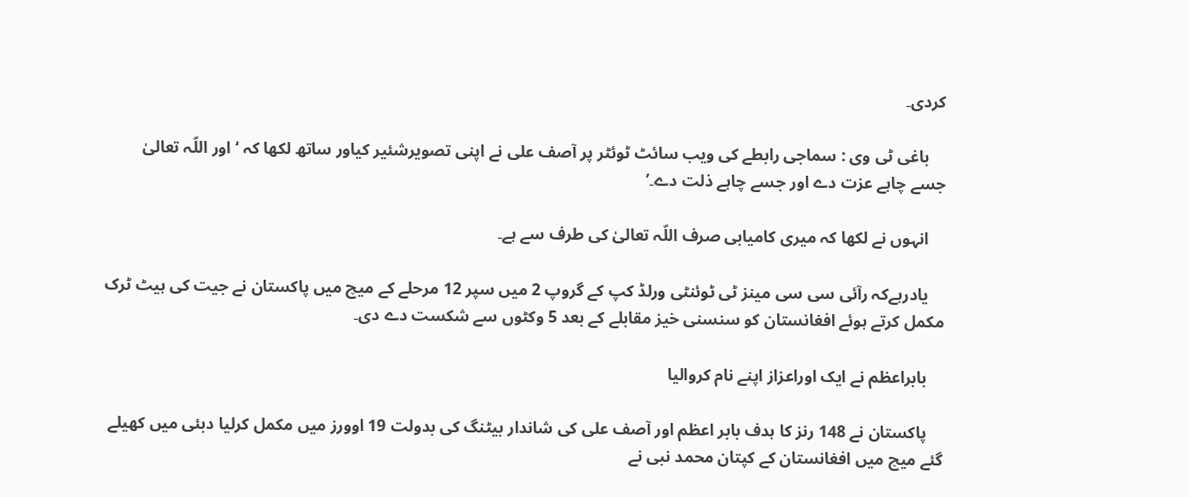کردی۔

    باغی ٹی وی : سماجی رابطے کی ویب سائٹ ٹوئٹر پر آصف علی نے اپنی تصویرشئیر کیاور ساتھ لکھا کہ ‘اور اللّہ تعالیٰ جسے چاہے عزت دے اور جسے چاہے ذلت دے۔’

    انہوں نے لکھا کہ میری کامیابی صرف اللّہ تعالیٰ کی طرف سے ہے۔

    یادرہےکہ رآئی سی سی مینز ٹی ٹوئنٹی ورلڈ کپ کے گروپ 2 میں سپر 12 مرحلے کے میچ میں پاکستان نے جیت کی ہیٹ ٹرک مکمل کرتے ہوئے افغانستان کو سنسنی خیز مقابلے کے بعد 5 وکٹوں سے شکست دے دی۔

    بابراعظم نے ایک اوراعزاز اپنے نام کروالیا

    پاکستان نے 148 رنز کا ہدف بابر اعظم اور آصف علی کی شاندار بیٹنگ کی بدولت 19 اوورز میں مکمل کرلیا دبئی میں کھیلے گئے میچ میں افغانستان کے کپتان محمد نبی نے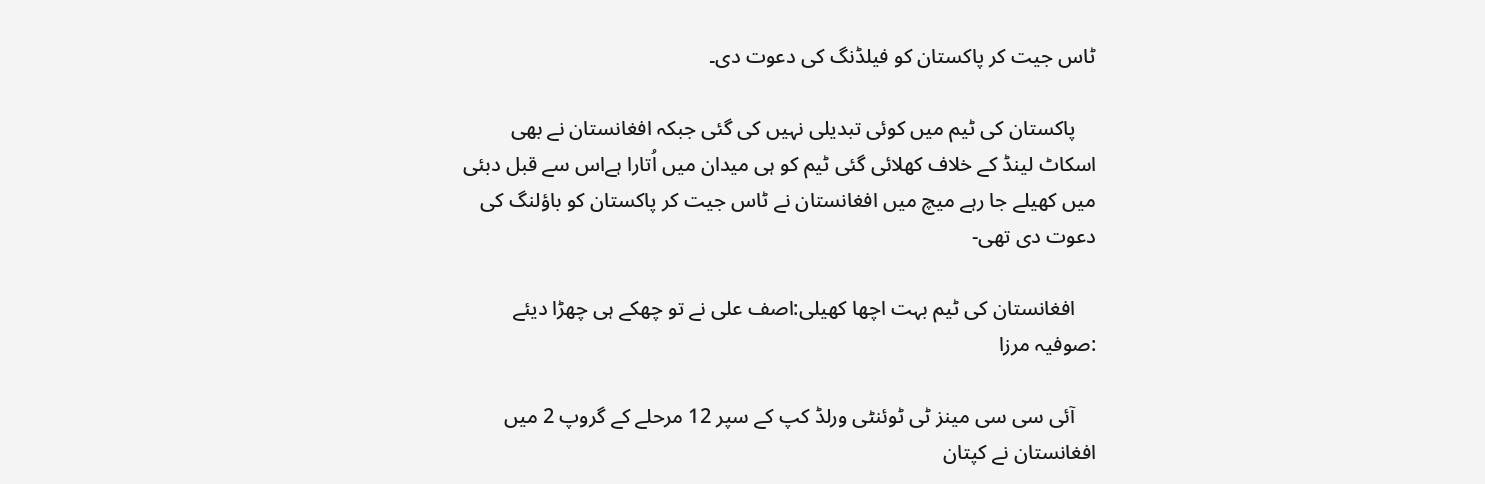ٹاس جیت کر پاکستان کو فیلڈنگ کی دعوت دی۔

    پاکستان کی ٹیم میں کوئی تبدیلی نہیں کی گئی جبکہ افغانستان نے بھی اسکاٹ لینڈ کے خلاف کھلائی گئی ٹیم کو ہی میدان میں اُتارا ہےاس سے قبل دبئی میں کھیلے جا رہے میچ میں افغانستان نے ٹاس جیت کر پاکستان کو باؤلنگ کی دعوت دی تھی-

    افغانستان کی ٹیم بہت اچھا کھیلی:اصف علی نے تو چھکے ہی چھڑا دیئے :صوفیہ مرزا

    آئی سی سی مینز ٹی ٹوئنٹی ورلڈ کپ کے سپر 12 مرحلے کے گروپ 2 میں افغانستان نے کپتان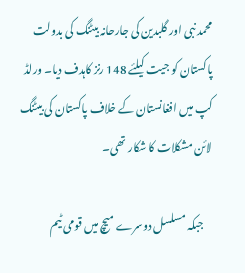محمد نبی اور گلبدین کی جارحانہ بیٹنگ کی بدولت پاکستان کو جیت کیلئے 148 رنز کاہدف دیا۔ ورلڈ کپ میں افغانستان کے خلاف پاکستان کی بیٹنگ لائن مشکلات کا شکار تھی۔

    جبکہ مسلسل دوسرے میچ میں قومی ٹیم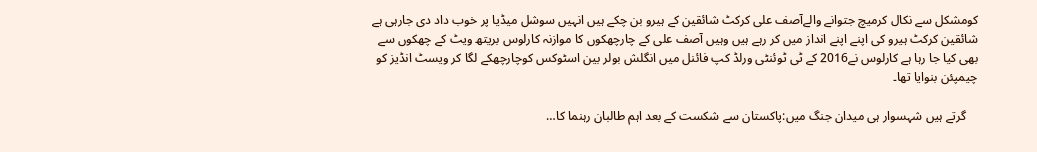کومشکل سے نکال کرمیچ جتوانے والےآصف علی کرکٹ شائقین کے ہیرو بن چکے ہیں انہیں سوشل میڈیا پر خوب داد دی جارہی ہے شائقین کرکٹ ہیرو کی اپنے اپنے انداز میں کر رہے ہیں وہیں آصف علی کے چارچھکوں کا موازنہ کارلوس بریتھ ویٹ کے چھکوں سے بھی کیا جا رہا ہے کارلوس نے2016 کے ٹی ٹوئنٹی ورلڈ کپ فائنل میں انگلش بولر بین اسٹوکس کوچارچھکے لگا کر ویسٹ انڈیز کو چیمپئن بنوایا تھا۔

    گرتے ہیں شہسوار ہی میدان جنگ میں:پاکستان سے شکست کے بعد اہم طالبان رہنما کا…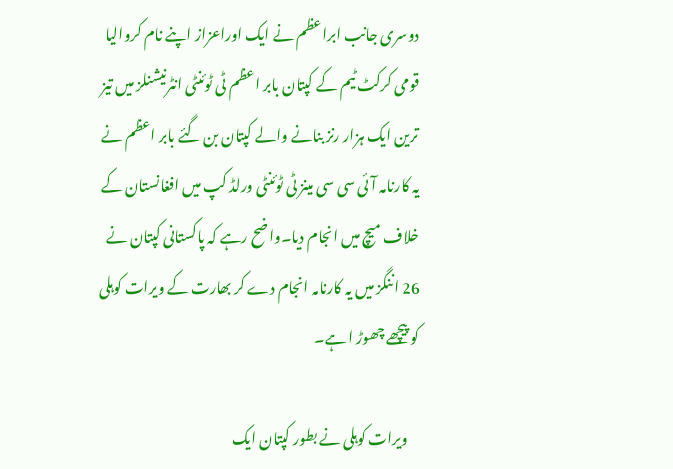دوسری جانب ابراعظم نے ایک اوراعزاز اپنے نام کروالیا قومی کرکٹ ٹیم کے کپتان بابر اعظم ٹی ٹوئنٹی انٹرنیشنلز میں تیز ترین ایک ہزار رنز بنانے والے کپتان بن گئے بابر اعظم نے یہ کارنامہ آئی سی سی مینز ٹی ٹوئنٹی ورلڈ کپ میں افغانستان کے خلاف میچ میں انجام دیا۔واضح رہے کہ پاکستانی کپتان نے 26 اننگز میں یہ کارنامہ انجام دے کر بھارت کے ویرات کوہلی کو پیچھے چھوڑ ا ہے۔

    ویرات کوہلی نے بطور کپتان ایک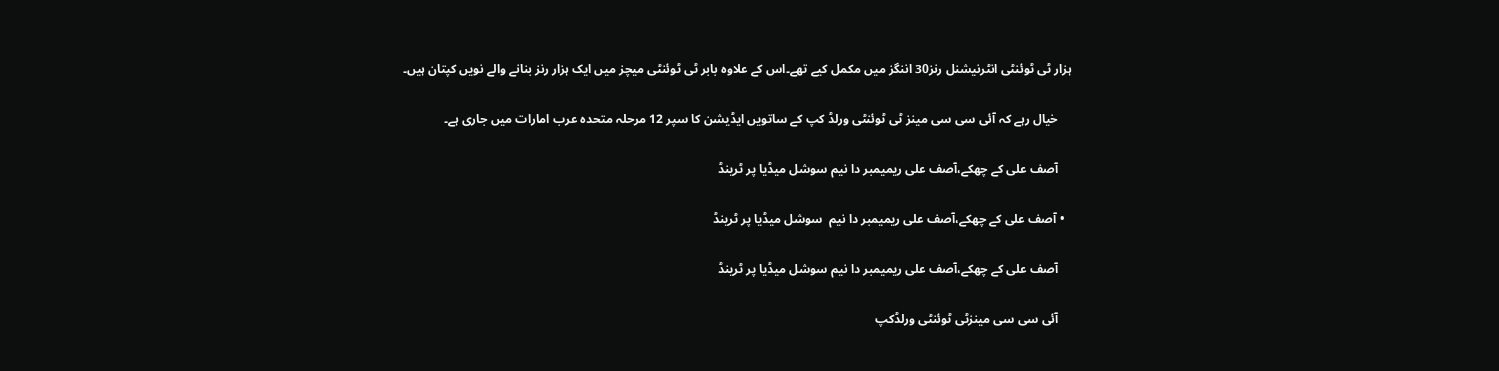ہزار ٹی ٹوئنٹی انٹرنیشنل رنز30 اننگز میں مکمل کیے تھے۔اس کے علاوہ بابر ٹی ٹوئنٹی میچز میں ایک ہزار رنز بنانے والے نویں کپتان ہیں۔

    خیال رہے کہ آئی سی سی مینز ٹی ٹوئنٹی ورلڈ کپ کے ساتویں ایڈیشن کا سپر 12 مرحلہ متحدہ عرب امارات میں جاری ہے۔

    آصف علی کے چھکے،آصف علی ریمیمبر دا نیم سوشل میڈیا پر ٹرینڈ

  • آصف علی کے چھکے،آصف علی ریمیمبر دا نیم  سوشل میڈیا پر ٹرینڈ

    آصف علی کے چھکے،آصف علی ریمیمبر دا نیم سوشل میڈیا پر ٹرینڈ

    آئی سی سی مینزٹی ٹوئنٹی ورلڈکپ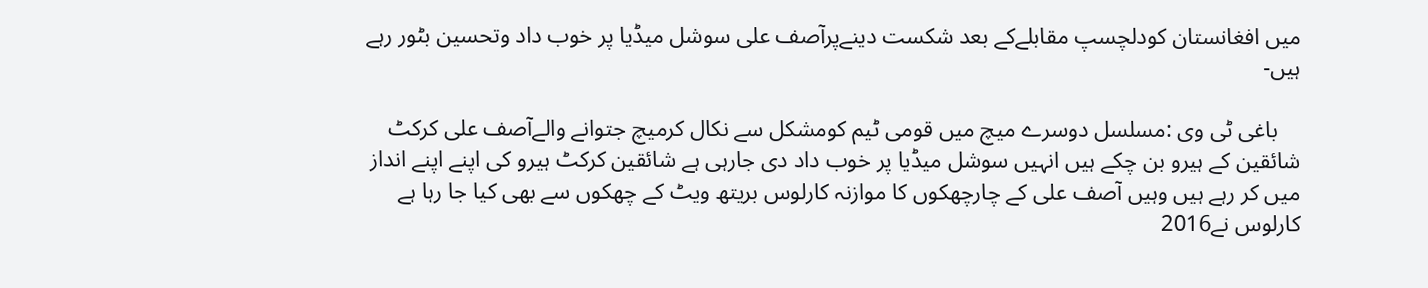میں افغانستان کودلچسپ مقابلےکے بعد شکست دینےپرآصف علی سوشل میڈیا پر خوب داد وتحسین بٹور رہے ہیں-

    باغی ٹی وی :مسلسل دوسرے میچ میں قومی ٹیم کومشکل سے نکال کرمیچ جتوانے والےآصف علی کرکٹ شائقین کے ہیرو بن چکے ہیں انہیں سوشل میڈیا پر خوب داد دی جارہی ہے شائقین کرکٹ ہیرو کی اپنے اپنے انداز میں کر رہے ہیں وہیں آصف علی کے چارچھکوں کا موازنہ کارلوس بریتھ ویٹ کے چھکوں سے بھی کیا جا رہا ہے کارلوس نے2016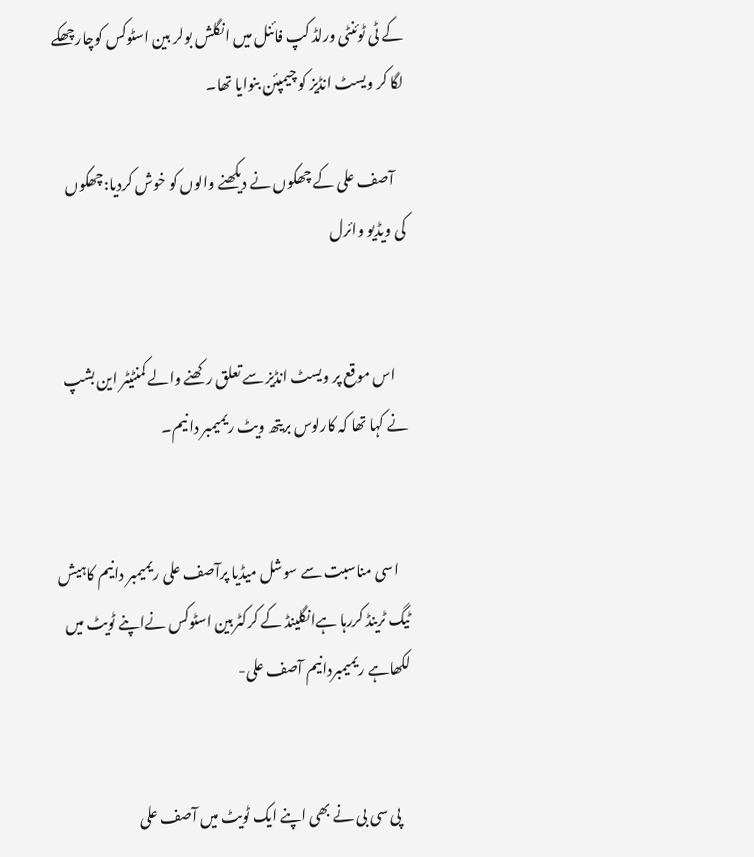کے ٹی ٹوئنٹی ورلڈ کپ فائنل میں انگلش بولر بین اسٹوکس کوچارچھکے لگا کر ویسٹ انڈیز کو چیمپئن بنوایا تھا۔

    آصف علی کے چھکوں نے دیکھنے والوں کو خوش کردیا:چھکوں کی ویڈیو وائرل


    اس موقع پر ویسٹ انڈیز سے تعلق رکھنے والے کمنٹیٹر این بشپ نے کہا تھا کہ کارلوس بریتھ ویٹ ریمیمبر دا نیم۔


    اسی مناسبت سے سوشل میڈیا پرآصف علی ریمیمبر دانیم کاہیش ٹیگ ٹرینڈ کررہا ہےانگلینڈ کے کرکٹربین اسٹوکس نےاپنے ٹویٹ میں لکھاہے ریمیمبردانیم آصف علی-


    پی سی بی نے بھی اپنے ایک ٹویٹ میں آصف علی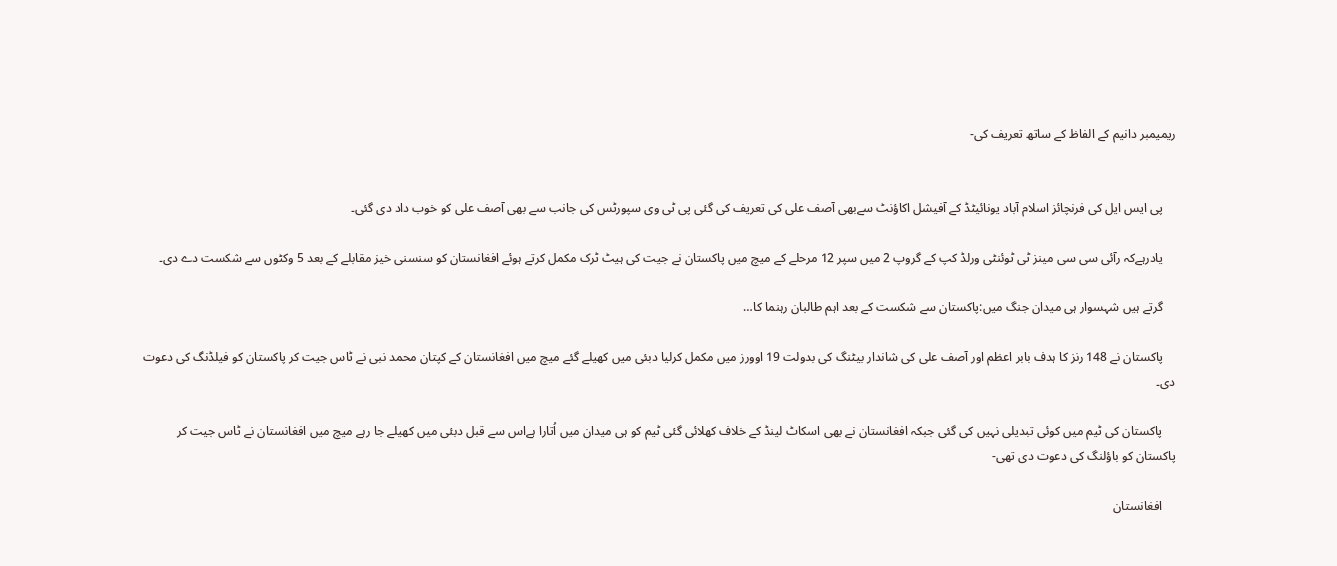ریمیمبر دانیم کے الفاظ کے ساتھ تعریف کی-


    پی ایس ایل کی فرنچائز اسلام آباد یونائیٹڈ کے آفیشل اکاؤنٹ سےبھی آصف علی کی تعریف کی گئی پی ٹی وی سپورٹس کی جانب سے بھی آصف علی کو خوب داد دی گئی۔

    یادرہےکہ رآئی سی سی مینز ٹی ٹوئنٹی ورلڈ کپ کے گروپ 2 میں سپر 12 مرحلے کے میچ میں پاکستان نے جیت کی ہیٹ ٹرک مکمل کرتے ہوئے افغانستان کو سنسنی خیز مقابلے کے بعد 5 وکٹوں سے شکست دے دی۔

    گرتے ہیں شہسوار ہی میدان جنگ میں:پاکستان سے شکست کے بعد اہم طالبان رہنما کا…

    پاکستان نے 148 رنز کا ہدف بابر اعظم اور آصف علی کی شاندار بیٹنگ کی بدولت 19 اوورز میں مکمل کرلیا دبئی میں کھیلے گئے میچ میں افغانستان کے کپتان محمد نبی نے ٹاس جیت کر پاکستان کو فیلڈنگ کی دعوت دی۔

    پاکستان کی ٹیم میں کوئی تبدیلی نہیں کی گئی جبکہ افغانستان نے بھی اسکاٹ لینڈ کے خلاف کھلائی گئی ٹیم کو ہی میدان میں اُتارا ہےاس سے قبل دبئی میں کھیلے جا رہے میچ میں افغانستان نے ٹاس جیت کر پاکستان کو باؤلنگ کی دعوت دی تھی-

    افغانستان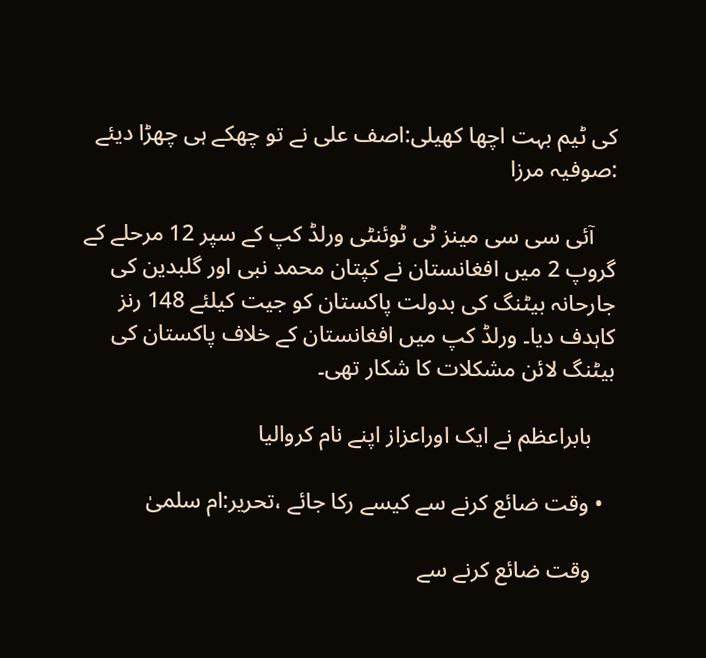کی ٹیم بہت اچھا کھیلی:اصف علی نے تو چھکے ہی چھڑا دیئے :صوفیہ مرزا

    آئی سی سی مینز ٹی ٹوئنٹی ورلڈ کپ کے سپر 12 مرحلے کے گروپ 2 میں افغانستان نے کپتان محمد نبی اور گلبدین کی جارحانہ بیٹنگ کی بدولت پاکستان کو جیت کیلئے 148 رنز کاہدف دیا۔ ورلڈ کپ میں افغانستان کے خلاف پاکستان کی بیٹنگ لائن مشکلات کا شکار تھی۔

    بابراعظم نے ایک اوراعزاز اپنے نام کروالیا

  • وقت ضائع کرنے سے کیسے رکا جائے ،تحریر:ام سلمیٰ

    وقت ضائع کرنے سے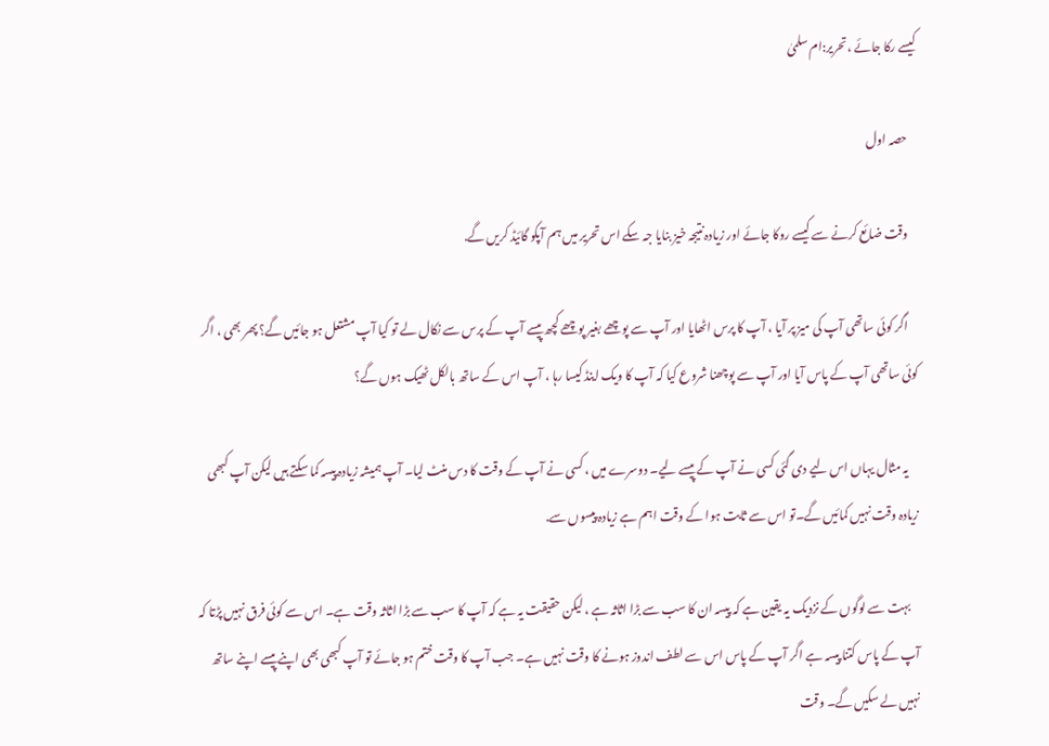کیسے رکا جائے ،تحریر:ام سلمیٰ

    حصہ اول

    وقت ضائع کرنے سے کیسے روکا جائے اور زیادہ نتیجہ خیز بنایا جہ سکے اس تحریر میں ہم آپکو گائیڈ کریں گے.

    اگر کوئی ساتھی آپ کی میز پر آیا ، آپ کا پرس اٹھایا اور آپ سے پوچھے بغیر پوچھے کچھ پیسے آپ کے پرس سے نکال لے تو کیا آپ مشتعل ہو جائیں گے؟ پھر بھی ، اگر کوئی ساتھی آپ کے پاس آیا اور آپ سے پوچھنا شروع کیا کہ آپ کا ویک اینڈ کیسا رہا ، آپ اس کے ساتھ بالکل ٹھیک ہوں گے؟

    یہ مثال یہاں اس لیے دی گئی کسی نے آپ کے پیسے لیے۔ دوسرے میں ، کسی نے آپ کے وقت کا دس منٹ لیا۔ آپ ہمیشہ زیادہ پیسہ کما سکتے ہیں لیکن آپ کبھی زیادہ وقت نہیں کمائیں گے۔تو اس سے ثابت ہوا کے وقت اہم ہے زیادہ پیسوں سے.

    بہت سے لوگوں کے نزدیک یہ یقین ہے کہ پیسہ ان کا سب سے بڑا اثاثہ ہے ، لیکن حقیقت یہ ہے کہ آپ کا سب سے بڑا اثاثہ وقت ہے۔ اس سے کوئی فرق نہیں پڑتا کہ آپ کے پاس کتنا پیسہ ہے اگر آپ کے پاس اس سے لطف اندوز ہونے کا وقت نہیں ہے۔ جب آپ کا وقت ختم ہو جائے تو آپ کبھی بھی اپنے پیسے اپنے ساتھ نہیں لے سکیں گے۔ وقت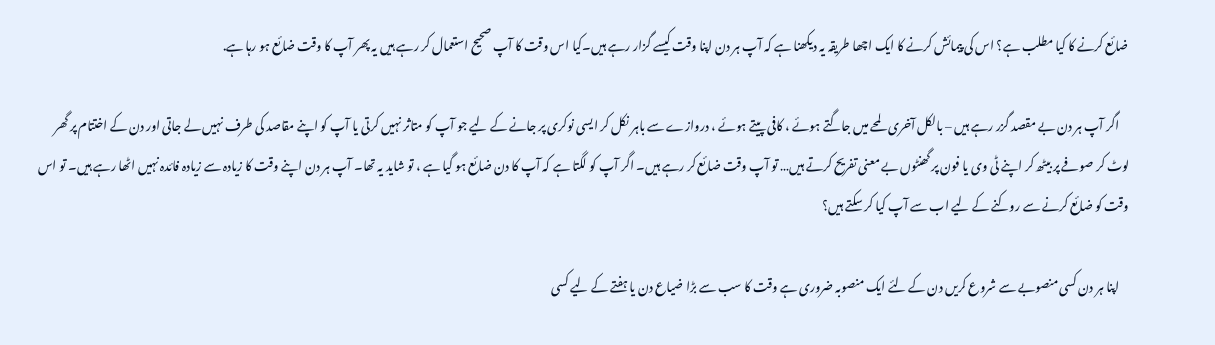ضائع کرنے کا کیا مطلب ہے؟ اس کی پیمائش کرنے کا ایک اچھا طریقہ یہ دیکھنا ہے کہ آپ ہر دن اپنا وقت کیسے گزار رہے ہیں۔کیا اس وقت کا آپ صحیح استعمال کر رہے ہیں یہ پھر آپ کا وقت ضائع ہو رہا ہے.

    اگر آپ ہر دن بے مقصد گزر رہے ہیں – بالکل آخری لمحے میں جاگتے ہوئے ، کافی پیتے ہوئے ، دروازے سے باہر نکل کر ایسی نوکری پر جانے کے لیے جو آپ کو متاثر نہیں کرتی یا آپ کو اپنے مقاصد کی طرف نہیں لے جاتی اور دن کے اختتام پر گھر لوٹ کر صوفے پر بیٹھ کر اپنے ٹی وی یا فون پر گھنٹوں بے معنی تفریح کرتے ہیں… تو آپ وقت ضائع کر رہے ہیں۔ اگر آپ کو لگتا ہے کہ آپ کا دن ضائع ہو گیا ہے ، تو شاید یہ تھا۔ آپ ہر دن اپنے وقت کا زیادہ سے زیادہ فائدہ نہیں اٹھا رہے ہیں۔ تو اس وقت کو ضائع کرنے سے روکنے کے لیے اب سے آپ کیا کر سکتے ہیں؟

    اپنا ہر دن کسی منصوبے سے شروع کریں دن کے لئے ایک منصوبہ ضروری ہے وقت کا سب سے بڑا ضیاع دن یا ہفتے کے لیے کسی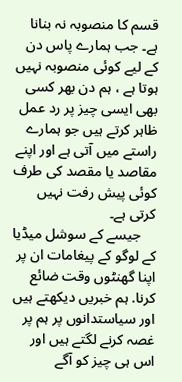قسم کا منصوبہ نہ بنانا ہے۔ جب ہمارے پاس دن کے لیے کوئی منصوبہ نہیں ہوتا ہے ، ہم دن بھر کسی بھی ایسی چیز پر رد عمل ظاہر کرتے ہیں جو ہمارے راستے میں آتی ہے اور اپنے مقاصد یا مقصد کی طرف کوئی پیش رفت نہیں کرتی ہے۔
    جیسے کے سوشل میڈیا کے لوگو کے پیغامات ان پر اپنا گھنٹوں وقت ضائع کرنا. ہم خبریں دیکھتے ہیں اور سیاستدانوں پر ہم پر غصہ کرنے لگتے ہیں اور اس ہی چیز کو آگے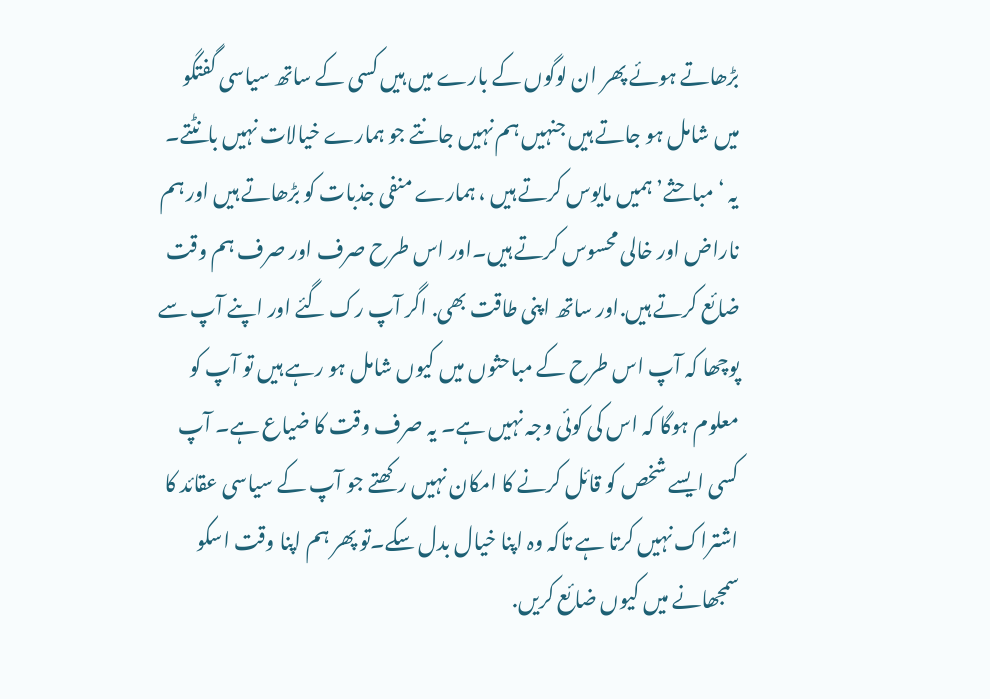بڑھاتے ہوئے پھر ان لوگوں کے بارے میں ہیں کسی کے ساتھ سیاسی گفتگو میں شامل ہو جاتے ہیں جنہیں ہم نہیں جانتے جو ہمارے خیالات نہیں بانٹتے۔ یہ ‘مباحثے’ ہمیں مایوس کرتے ہیں ، ہمارے منفی جذبات کو بڑھاتے ہیں اور ہم ناراض اور خالی محسوس کرتے ہیں۔اور اس طرح صرف اور صرف ہم وقت ضائع کرتے ہیں.اور ساتھ اپنی طاقت بھی. اگر آپ رک گئے اور اپنے آپ سے پوچھا کہ آپ اس طرح کے مباحثوں میں کیوں شامل ہو رہے ہیں تو آپ کو معلوم ہوگا کہ اس کی کوئی وجہ نہیں ہے۔ یہ صرف وقت کا ضیاع ہے۔ آپ کسی ایسے شخص کو قائل کرنے کا امکان نہیں رکھتے جو آپ کے سیاسی عقائد کا اشتراک نہیں کرتا ہے تاکہ وہ اپنا خیال بدل سکے۔تو پھر ہم اپنا وقت اسکو سمجھانے میں کیوں ضائع کریں.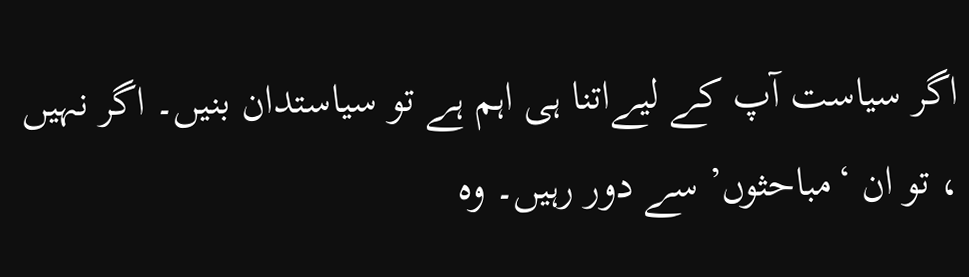اگر سیاست آپ کے لیےاتنا ہی اہم ہے تو سیاستدان بنیں۔ اگر نہیں ، تو ان ‘مباحثوں’ سے دور رہیں۔ وہ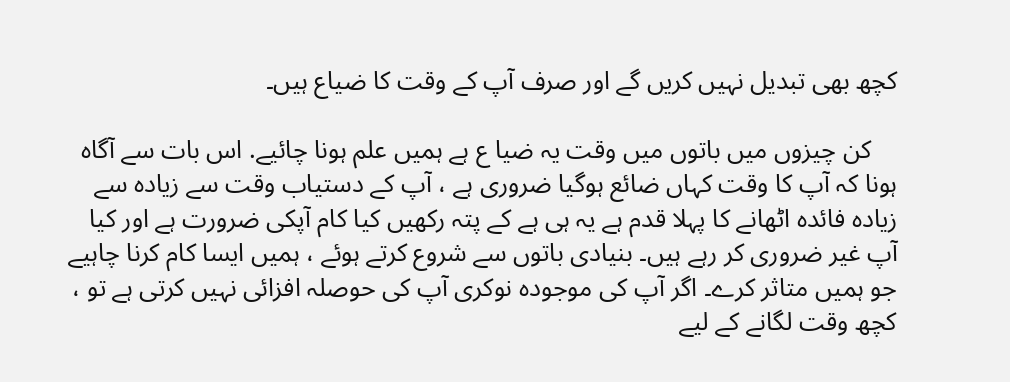کچھ بھی تبدیل نہیں کریں گے اور صرف آپ کے وقت کا ضیاع ہیں۔

    کن چیزوں میں باتوں میں وقت یہ ضیا ع ہے ہمیں علم ہونا چائیے. اس بات سے آگاہ ہونا کہ آپ کا وقت کہاں ضائع ہوگیا ضروری ہے ، آپ کے دستیاب وقت سے زیادہ سے زیادہ فائدہ اٹھانے کا پہلا قدم ہے یہ ہی ہے کے پتہ رکھیں کیا کام آپکی ضرورت ہے اور کیا آپ غیر ضروری کر رہے ہیں۔ بنیادی باتوں سے شروع کرتے ہوئے ، ہمیں ایسا کام کرنا چاہیے جو ہمیں متاثر کرے۔ اگر آپ کی موجودہ نوکری آپ کی حوصلہ افزائی نہیں کرتی ہے تو ، کچھ وقت لگانے کے لیے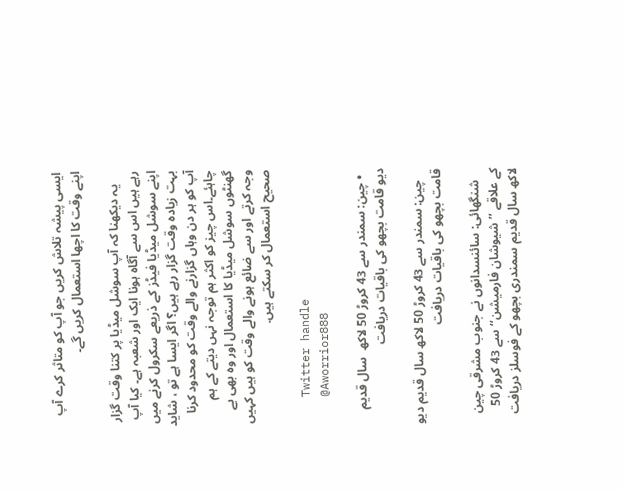ایسی پیشہ تلاش کریں جو آپ کو متاثر کرے آپ اپنے وقت کا اچھا استعمال کریں گے۔

    یہ دیکھنا کہ آپ سوشل میڈیا پر کتنا وقت گزار رہے ہیں اس سے آگاہ ہونا ایک اور شعبہ ہے۔ کیا آپ اپنے سوشل میڈیا فیڈز کے ذریعے سکرول کرنے میں بہت زیادہ وقت گزار رہے ہیں؟ اگر ایسا ہے تو ، شاید آپ کو ہر دن وہاں گزارنے والے وقت کو محدود کرنا چاہئے۔اس چیز کو اکثر ہم توجہ نہں دیتے کے ہم گھنٹوں سوشل میڈیا کا استعمال اور وہ بھی بے وجہ کرتے اور سے ضائع ہونے والے وقت کو ہیں کہیں صحیح استعمال کر سکتے ہیں.

    Twitter handle
    @Aworrior888

  • چین: سمندر سے 43 کروڑ 50 لاکھ  سال قدیم دیو قامت بچھو کی باقیات دریافت

    چین: سمندر سے 43 کروڑ 50 لاکھ سال قدیم دیو قامت بچھو کی باقیات دریافت

    شنگھائی: سائنسدانوں نے جنوب مشرقی چین کے علاقے ’’شیوشان فارمیشن‘‘ سے 43 کروڑ 50 لاکھ سال قدیم سمندری بچھو کے فوسلز دریافت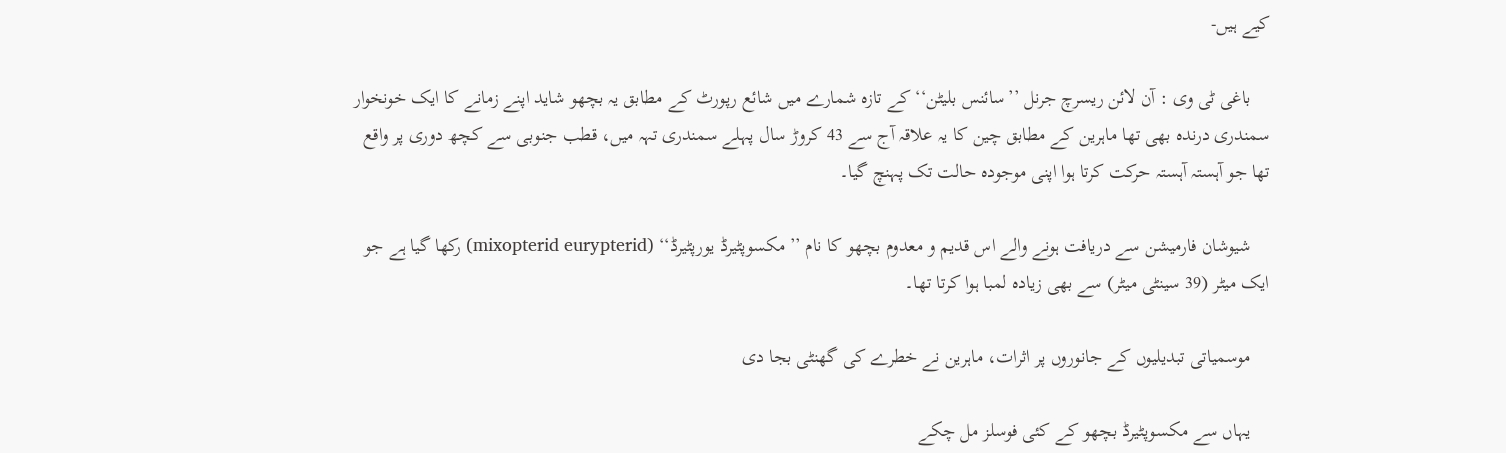کیے ہیں-

    باغی ٹی وی : آن لائن ریسرچ جرنل ’’سائنس بلیٹن‘‘ کے تازہ شمارے میں شائع رپورٹ کے مطابق یہ بچھو شاید اپنے زمانے کا ایک خونخوار سمندری درندہ بھی تھا ماہرین کے مطابق چین کا یہ علاقہ آج سے 43 کروڑ سال پہلے سمندری تہہ میں، قطب جنوبی سے کچھ دوری پر واقع تھا جو آہستہ آہستہ حرکت کرتا ہوا اپنی موجودہ حالت تک پہنچ گیا۔

    شیوشان فارمیشن سے دریافت ہونے والے اس قدیم و معدوم بچھو کا نام ’’مکسوپٹیرڈ یورپٹیرڈ‘‘ (mixopterid eurypterid) رکھا گیا ہے جو ایک میٹر (39 سینٹی میٹر) سے بھی زیادہ لمبا ہوا کرتا تھا۔

    موسمیاتی تبدیلیوں کے جانوروں پر اثرات، ماہرین نے خطرے کی گھنٹی بجا دی

    یہاں سے مکسوپٹیرڈ بچھو کے کئی فوسلز مل چکے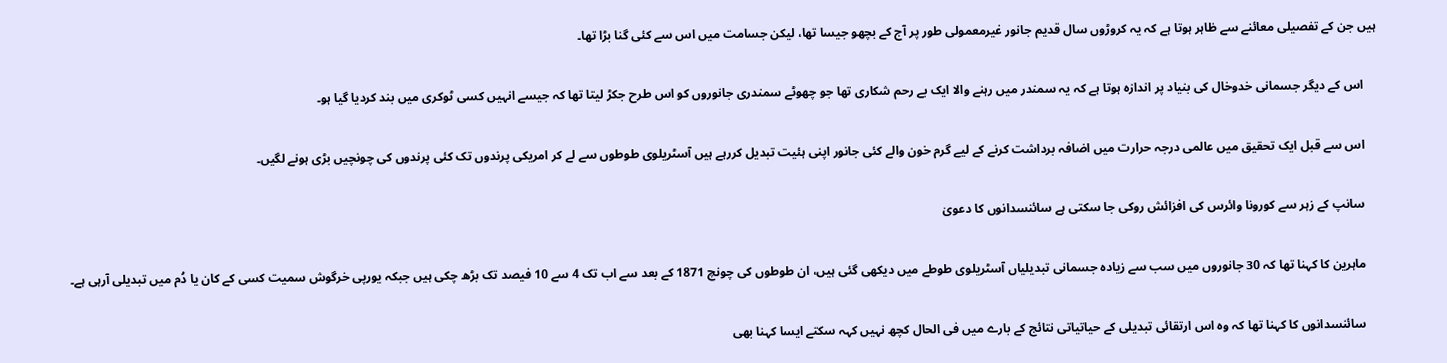ہیں جن کے تفصیلی معائنے سے ظاہر ہوتا ہے کہ یہ کروڑوں سال قدیم جانور غیرمعمولی طور پر آج کے بچھو جیسا تھا، لیکن جسامت میں اس سے کئی گنا بڑا تھا۔

    اس کے دیگر جسمانی خدوخال کی بنیاد پر اندازہ ہوتا ہے کہ یہ سمندر میں رہنے والا ایک بے رحم شکاری تھا جو چھوٹے سمندری جانوروں کو اس طرح جکڑ لیتا تھا کہ جیسے انہیں کسی ٹوکری میں بند کردیا گیا ہو۔

    اس سے قبل ایک تحقیق میں عالمی درجہ حرارت میں اضافہ برداشت کرنے کے لیے گرم خون والے کئی جانور اپنی ہئیت تبدیل کررہے ہیں آسٹریلوی طوطوں سے لے کر امریکی پرندوں تک کئی پرندوں کی چونچیں بڑی ہونے لگیں۔

    سانپ کے زہر سے کورونا وائرس کی افزائش روکی جا سکتی ہے سائنسدانوں کا دعویٰ

    ماہرین کا کہنا تھا کہ 30 جانوروں میں سب سے زیادہ جسمانی تبدیلیاں آسٹریلوی طوطے میں دیکھی گئی ہیں، ان طوطوں کی چونچ 1871 کے بعد سے اب تک 4 سے 10 فیصد تک بڑھ چکی ہیں جبکہ یورپی خرگوش سمیت کسی کے کان یا دُم میں تبدیلی آرہی ہے۔

    سائنسدانوں کا کہنا تھا کہ وہ اس ارتقائی تبدیلی کے حیاتیاتی نتائج کے بارے میں فی الحال کچھ نہیں کہہ سکتے ایسا کہنا بھی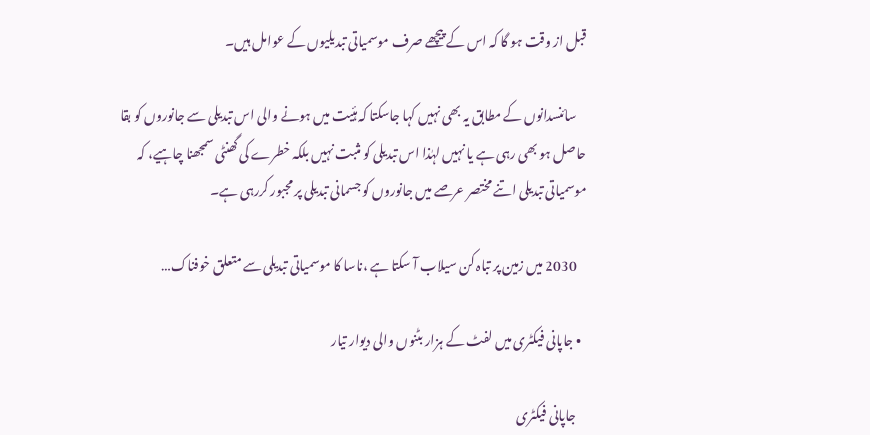قبل از وقت ہو گا کہ اس کے پیچھے صرف موسمیاتی تبدیلیوں کے عوامل ہیں۔

    سائنسدانوں کے مطابق یہ بھی نہیں کہا جاسکتا کہ ہئیت میں ہونے والی اس تبدیلی سے جانوروں کو بقا حاصل ہو بھی رہی ہے یا نہیں لہٰذا اس تبدیلی کو مثبت نہیں بلکہ خطرے کی گھنٹی سمجھنا چاہیے، کہ موسمیاتی تبدیلی اتنے مختصر عرصے میں جانوروں کو جسمانی تبدیلی پر مجبور کررہی ہے۔

    2030 میں زمین پر تباہ کن سیلاب آ سکتا ہے ،ناسا کا موسمیاتی تبدیلی سے متعلق خوفناک…

  • جاپانی فیکٹری میں لفٹ کے ہزار بٹنوں والی دیوار تیار

    جاپانی فیکٹری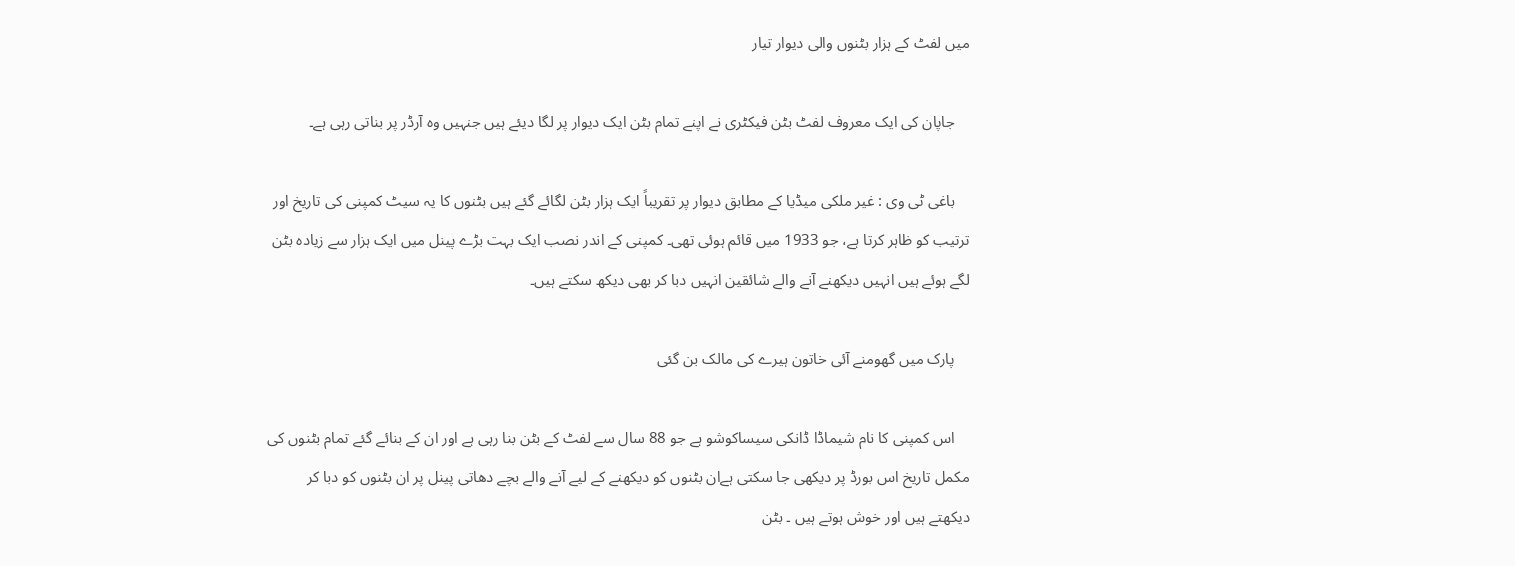میں لفٹ کے ہزار بٹنوں والی دیوار تیار

    جاپان کی ایک معروف لفٹ بٹن فیکٹری نے اپنے تمام بٹن ایک دیوار پر لگا دیئے ہیں جنہیں وہ آرڈر پر بناتی رہی ہے۔

    باغی ٹی وی : غیر ملکی میڈیا کے مطابق دیوار پر تقریباً ایک ہزار بٹن لگائے گئے ہیں بٹنوں کا یہ سیٹ کمپنی کی تاریخ اور ترتیب کو ظاہر کرتا ہے، جو 1933 میں قائم ہوئی تھی۔ کمپنی کے اندر نصب ایک بہت بڑے پینل میں ایک ہزار سے زیادہ بٹن لگے ہوئے ہیں انہیں دیکھنے آنے والے شائقین انہیں دبا کر بھی دیکھ سکتے ہیں۔

    پارک میں گھومنے آئی خاتون ہیرے کی مالک بن گئی

    اس کمپنی کا نام شیماڈا ڈانکی سیساکوشو ہے جو 88 سال سے لفٹ کے بٹن بنا رہی ہے اور ان کے بنائے گئے تمام بٹنوں کی مکمل تاریخ اس بورڈ پر دیکھی جا سکتی ہےان بٹنوں کو دیکھنے کے لیے آنے والے بچے دھاتی پینل پر ان بٹنوں کو دبا کر دیکھتے ہیں اور خوش ہوتے ہیں ۔ بٹن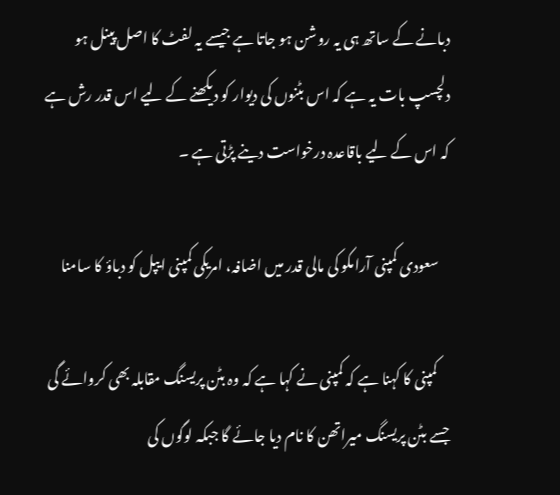دبانے کے ساتھ ہی یہ روشن ہو جاتا ہے جیسے یہ لفٹ کا اصل پینل ہو دلچسپ بات یہ ہے کہ اس بٹنوں کی دیوار کو دیکھنے کے لیے اس قدر رش ہے کہ اس کے لیے باقاعدہ درخواست دینے پڑتی ہے ۔

    سعودی کمپنی آرامکو کی مالی قدر میں اضافہ، امریکی کمپنی ایپل کو دباؤ کا سامنا

    کمپنی کا کہنا ہے کہ کمپنی نے کہا ہے کہ وہ بٹن پریسنگ مقابلہ بھی کروائے گی جسے بٹن پریسنگ میراتھن کا نام دیا جائے گا جبکہ لوگوں کی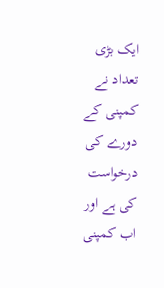ایک بڑی تعداد نے کمپنی کے دورے کی درخواست کی ہے اور اب کمپنی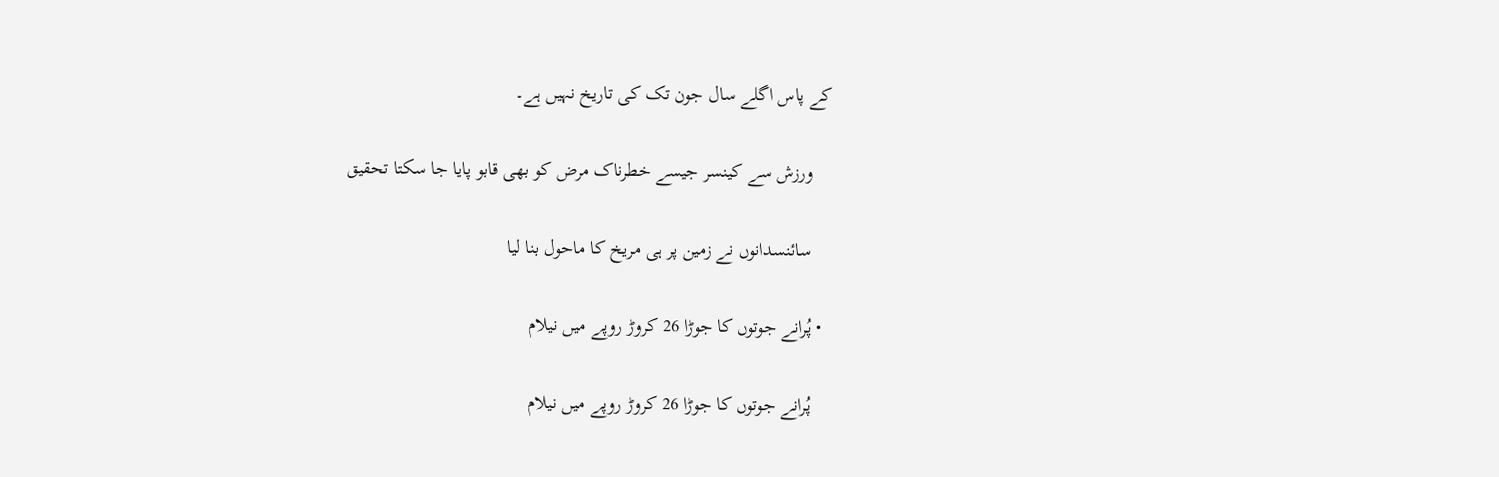کے پاس اگلے سال جون تک کی تاریخ نہیں ہے۔

    ورزش سے کینسر جیسے خطرناک مرض کو بھی قابو پایا جا سکتا تحقیق

    سائنسدانوں نے زمین پر ہی مریخ کا ماحول بنا لیا

  • پُرانے جوتوں کا جوڑا 26 کروڑ روپے میں نیلام

    پُرانے جوتوں کا جوڑا 26 کروڑ روپے میں نیلام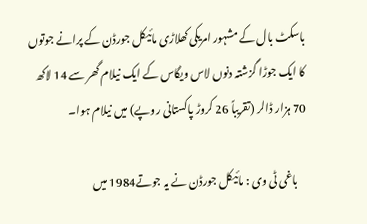باسکٹ بال کے مشہور امریکی کھلاڑی مائیکل جورڈن کے پرانے جوتوں کا ایک جوڑا گزشتہ دنوں لاس ویگاس کے ایک نیلام گھر سے 14 لاکھ 70 ہزار ڈالر (تقریباً 26 کروڑ پاکستانی روپے) میں نیلام ہوا۔

    باغی ٹی وی : مائیکل جورڈن نے یہ جوتے1984 میں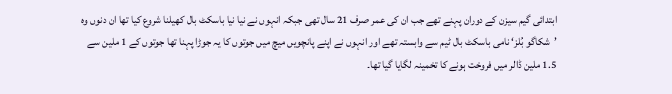ابتدائی گیم سیزن کے دوران پہنے تھے جب ان کی عمر صرف 21 سال تھی جبکہ انہوں نے نیا نیا باسکٹ بال کھیلنا شروع کیا تھا ان دنوں وہ ’شکاگو بُلز‘ نامی باسکٹ بال ٹیم سے وابستہ تھے اور انہوں نے اپنے پانچویں میچ میں جوتوں کا یہ جوڑا پہنا تھا جوتوں کے 1 ملین سے 1.5 ملین ڈالر میں فروخت ہونے کا تخمینہ لگایا گیا تھا۔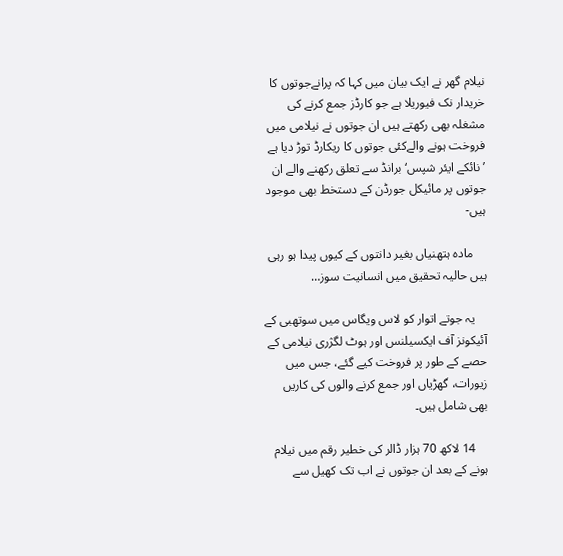نیلام گھر نے ایک بیان میں کہا کہ پرانےجوتوں کا خریدار نک فیوریلا ہے جو کارڈز جمع کرنے کی مشغلہ بھی رکھتے ہیں ان جوتوں نے نیلامی میں فروخت ہونے والےکئی جوتوں کا ریکارڈ توڑ دیا ہے ’نائکے ایئر شپس‘ برانڈ سے تعلق رکھنے والے ان جوتوں پر مائیکل جورڈن کے دستخط بھی موجود ہیں-

    مادہ ہتھنیاں بغیر دانتوں کے کیوں پیدا ہو رہی ہیں حالیہ تحقیق میں انسانیت سوز…

    یہ جوتے اتوار کو لاس ویگاس میں سوتھبی کے آئیکونز آف ایکسیلنس اور ہوٹ لگژری نیلامی کے حصے کے طور پر فروخت کیے گئے، جس میں زیورات، گھڑیاں اور جمع کرنے والوں کی کاریں بھی شامل ہیں۔

    14 لاکھ 70 ہزار ڈالر کی خطیر رقم میں نیلام ہونے کے بعد ان جوتوں نے اب تک کھیل سے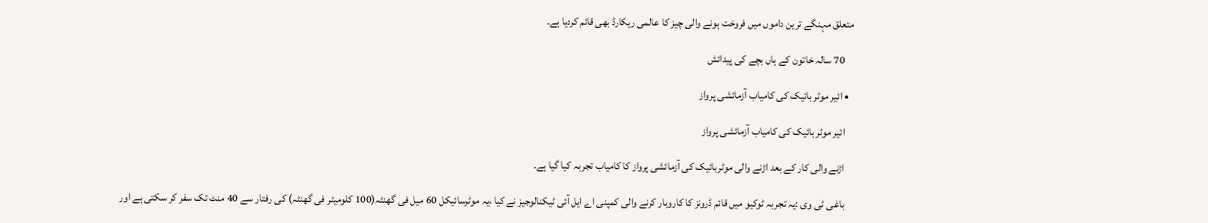متعلق مہنگے ترین داموں میں فروخت ہونے والی چیز کا عالمی ریکارڈ بھی قائم کردیا ہے۔

    70 سالہ خاتون کے ہاں بچے کی پیدائش

  • ائیر موٹر بائیک کی کامیاب آزمائشی پرواز

    ائیر موٹر بائیک کی کامیاب آزمائشی پرواز

    اڑنے والی کار کے بعد اڑنے والی موٹربائیک کی آزمائشی پرواز کا کامیاب تجربہ کیا گیا ہے۔

    باغی ٹی وی :یہ تجربہ ٹوکیو میں قائم ڈرونز کا کاروبار کرنے والی کمپنی اے ایل آئی ٹیکنالوجیز نے کیا ،یہ موٹرسائیکل 60 میل فی گھنٹہ(100 کلومیٹر فی گھنٹہ) کی رفتار سے 40 منٹ تک سفر کر سکتی ہے اور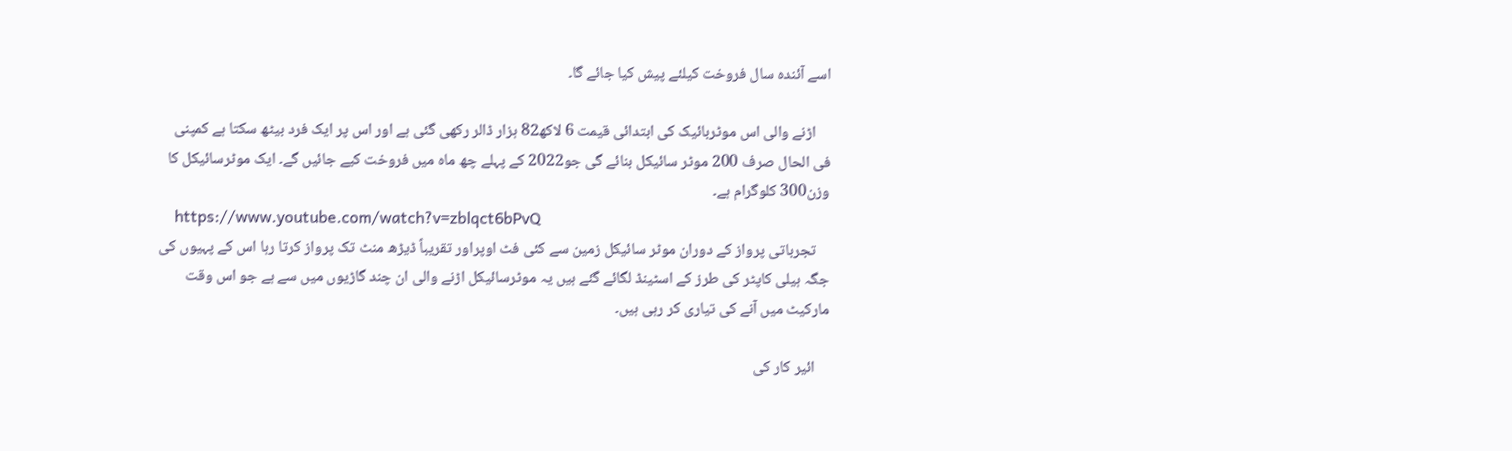اسے آئندہ سال فروخت کیلئے پیش کیا جائے گا۔

    اڑنے والی اس موٹربائیک کی ابتدائی قیمت 6 لاکھ82 ہزار ڈالر رکھی گئی ہے اور اس پر ایک فرد بیٹھ سکتا ہے کمپنی فی الحال صرف 200 موٹر سائیکل بنائے گی جو2022 کے پہلے چھ ماہ میں فروخت کیے جائیں گے۔ ایک موٹرسائیکل کا وزن300 کلوگرام ہے۔
    https://www.youtube.com/watch?v=zblqct6bPvQ
    تجرباتی پرواز کے دوران موٹر سائیکل زمین سے کئی فٹ اوپراور تقریباً ڈیڑھ منٹ تک پرواز کرتا رہا اس کے پہیوں کی جگہ ہیلی کاپٹر کی طرز کے اسٹینڈ لگائے گئے ہیں یہ موٹرسائیکل اڑنے والی ان چند گاڑیوں میں سے ہے جو اس وقت مارکیٹ میں آنے کی تیاری کر رہی ہیں۔

    ائیر کار کی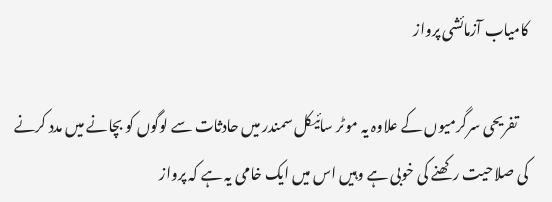کامیاب آزمائشی پرواز

    تفریحی سرگرمیوں کے علاوہ یہ موٹر سائیکل سمندر میں حادثات سے لوگوں کو بچانے میں مدد کرنے کی صلاحیت رکھنے کی خوبی ہے وہیں اس میں ایک خامی یہ ہے کہ پرواز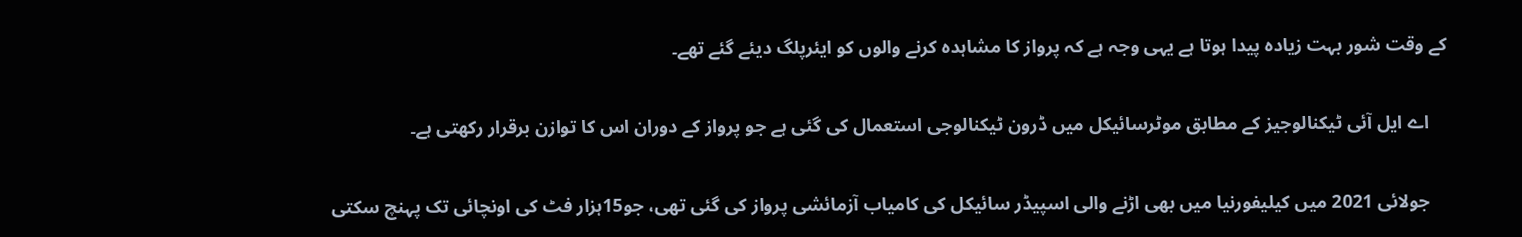کے وقت شور بہت زیادہ پیدا ہوتا ہے یہی وجہ ہے کہ پرواز کا مشاہدہ کرنے والوں کو ایئرپلگ دیئے گئے تھے۔

    اے ایل آئی ٹیکنالوجیز کے مطابق موٹرسائیکل میں ڈرون ٹیکنالوجی استعمال کی گئی ہے جو پرواز کے دوران اس کا توازن برقرار رکھتی ہے۔

    جولائی 2021 میں کیلیفورنیا میں بھی اڑنے والی اسپیڈر سائیکل کی کامیاب آزمائشی پرواز کی گئی تھی، جو15ہزار فٹ کی اونچائی تک پہنچ سکتی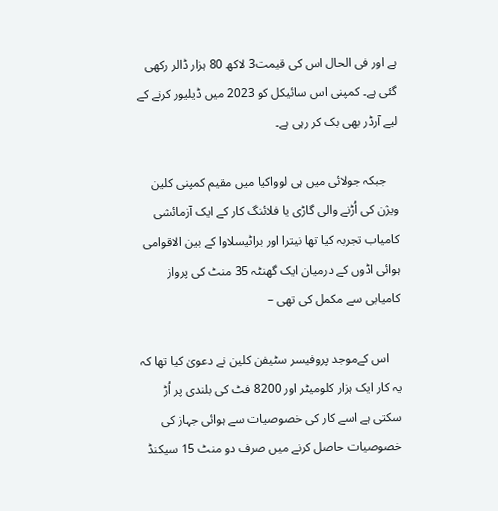ہے اور فی الحال اس کی قیمت3 لاکھ 80 ہزار ڈالر رکھی گئی ہے۔ کمپنی اس سائیکل کو 2023 میں ڈیلیور کرنے کے لیے آرڈر بھی بک کر رہی ہے۔

    جبکہ جولائی میں ہی لوواکیا میں مقیم کمپنی کلین ویژن کی اُڑنے والی گاڑی یا فلائنگ کار کے ایک آزمائشی کامیاب تجربہ کیا تھا نیترا اور براٹیسلاوا کے بین الاقوامی ہوائی اڈوں کے درمیان ایک گھنٹہ 35 منٹ کی پرواز کامیابی سے مکمل کی تھی –

    اس کےموجد پروفیسر سٹیفن کلین نے دعویٰ کیا تھا کہ یہ کار ایک ہزار کلومیٹر اور 8200 فٹ کی بلندی پر اُڑ سکتی ہے اسے کار کی خصوصیات سے ہوائی جہاز کی خصوصیات حاصل کرنے میں صرف دو منٹ 15 سیکنڈ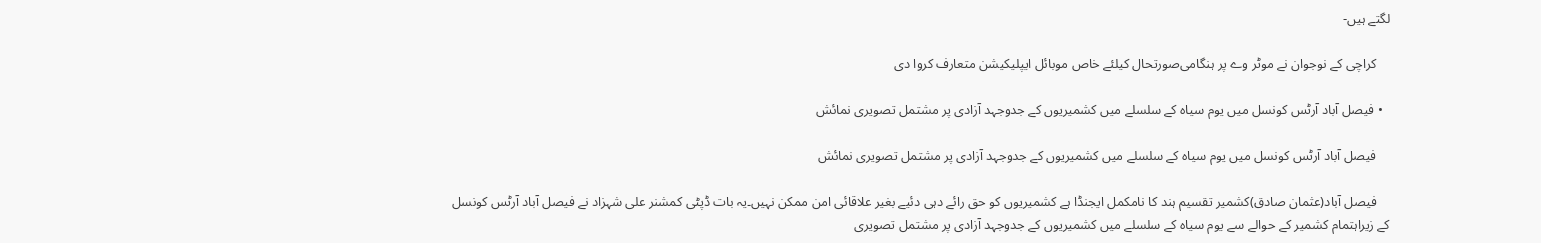لگتے ہیں-

    کراچی کے نوجوان نے موٹر وے پر ہنگامی‌صورتحال کیلئے خاص موبائل ایپلیکیشن متعارف کروا دی

  • فیصل آباد آرٹس کونسل میں یوم سیاہ کے سلسلے میں کشمیریوں کے جدوجہد آزادی پر مشتمل تصویری نمائش

    فیصل آباد آرٹس کونسل میں یوم سیاہ کے سلسلے میں کشمیریوں کے جدوجہد آزادی پر مشتمل تصویری نمائش

    فیصل آباد(عثمان صادق)کشمیر تقسیم ہند کا نامکمل ایجنڈا ہے کشمیریوں کو حق رائے دہی دئیے بغیر علاقائی امن ممکن نہیں۔یہ بات ڈپٹی کمشنر علی شہزاد نے فیصل آباد آرٹس کونسل کے زیراہتمام کشمیر کے حوالے سے یوم سیاہ کے سلسلے میں کشمیریوں کے جدوجہد آزادی پر مشتمل تصویری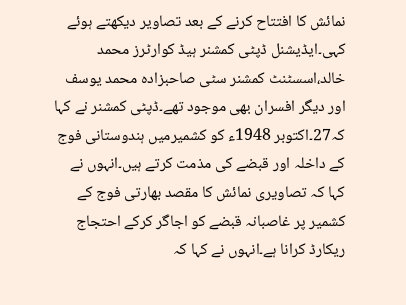نمائش کا افتتاح کرنے کے بعد تصاویر دیکھتے ہوئے کہی۔ایڈیشنل ڈپٹی کمشنر ہیڈ کوارٹرز محمد خالد،اسسٹنٹ کمشنر سٹی صاحبزادہ محمد یوسف اور دیگر افسران بھی موجود تھے۔ڈپٹی کمشنر نے کہا کہ27۔اکتوبر 1948ء کو کشمیرمیں ہندوستانی فوج کے داخلہ اور قبضے کی مذمت کرتے ہیں۔انہوں نے کہا کہ تصاویری نمائش کا مقصد بھارتی فوج کے کشمیر پر غاصبانہ قبضے کو اجاگر کرکے احتجاج ریکارڈ کرانا ہے۔انہوں نے کہا کہ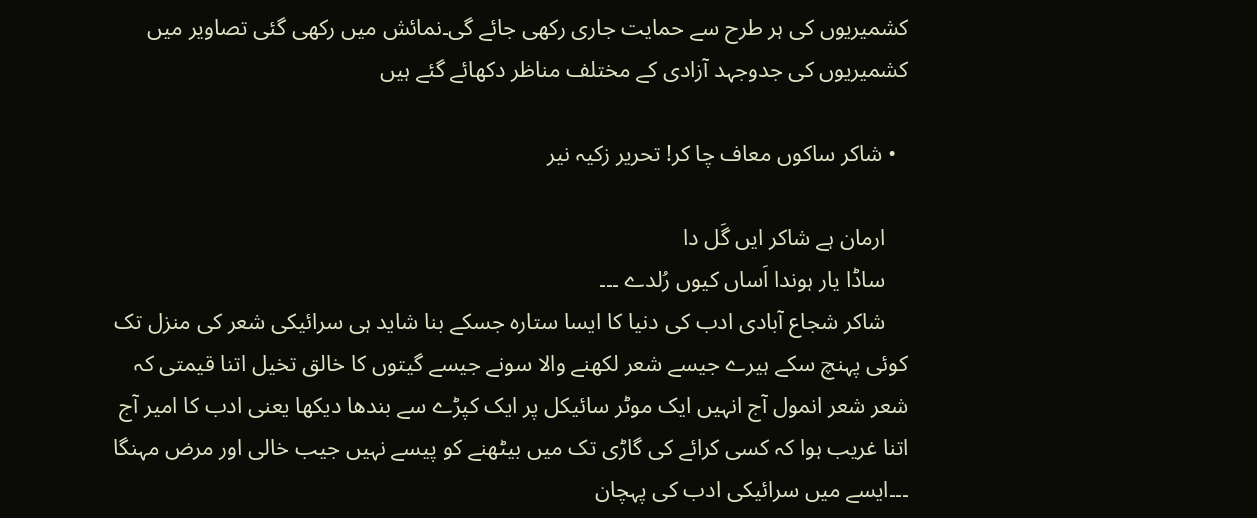کشمیریوں کی ہر طرح سے حمایت جاری رکھی جائے گی۔نمائش میں رکھی گئی تصاویر میں کشمیریوں کی جدوجہد آزادی کے مختلف مناظر دکھائے گئے ہیں

  • شاکر ساکوں معاف چا کر! تحریر زکیہ نیر

    ارمان ہے شاکر ایں گَل دا
    ساڈا یار ہوندا اَساں کیوں رُلدے ۔۔۔
    شاکر شجاع آبادی ادب کی دنیا کا ایسا ستارہ جسکے بنا شاید ہی سرائیکی شعر کی منزل تک کوئی پہنچ سکے ہیرے جیسے شعر لکھنے والا سونے جیسے گیتوں کا خالق تخیل اتنا قیمتی کہ شعر شعر انمول آج انہیں ایک موٹر سائیکل پر ایک کپڑے سے بندھا دیکھا یعنی ادب کا امیر آج اتنا غریب ہوا کہ کسی کرائے کی گاڑی تک میں بیٹھنے کو پیسے نہیں جیب خالی اور مرض مہنگا ۔۔۔ایسے میں سرائیکی ادب کی پہچان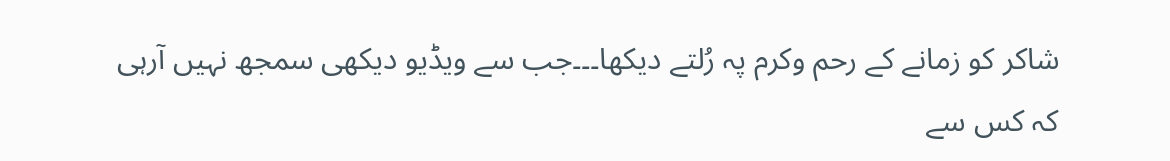شاکر کو زمانے کے رحم وکرم پہ رُلتے دیکھا۔۔۔جب سے ویڈیو دیکھی سمجھ نہیں آرہی کہ کس سے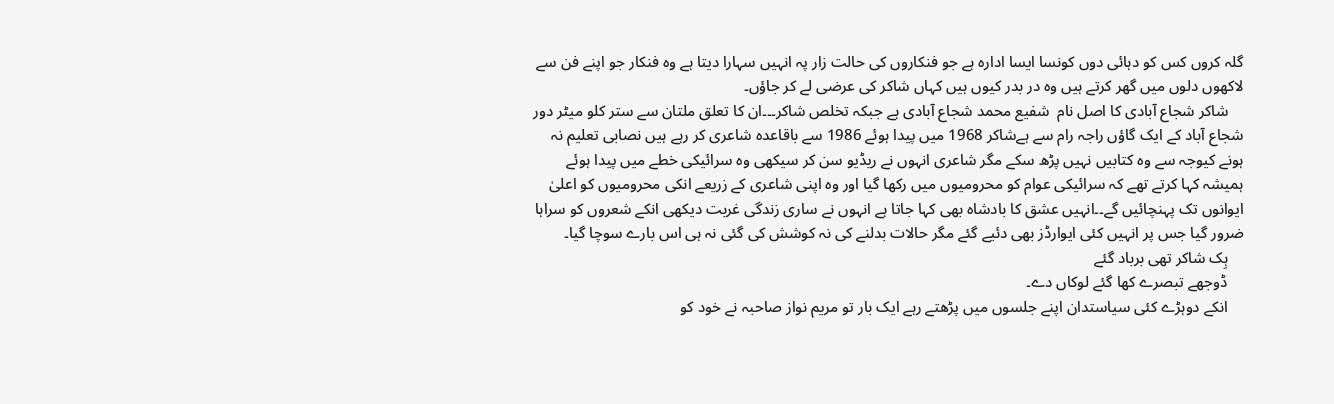گلہ کروں کس کو دہائی دوں کونسا ایسا ادارہ ہے جو فنکاروں کی حالت زار پہ انہیں سہارا دیتا ہے وہ فنکار جو اپنے فن سے لاکھوں دلوں میں گھر کرتے ہیں وہ در بدر کیوں ہیں کہاں شاکر کی عرضی لے کر جاؤں۔
    شاکر شجاع آبادی کا اصل نام  شفیع محمد شجاع آبادی ہے جبکہ تخلص شاکر۔۔۔ان کا تعلق ملتان سے ستر کلو میٹر دور شجاع آباد کے ایک گاؤں راجہ رام سے ہےشاکر 1968 میں پیدا ہوئے 1986 سے باقاعدہ شاعری کر رہے ہیں نصابی تعلیم نہ ہونے کیوجہ سے وہ کتابیں نہیں پڑھ سکے مگر شاعری انہوں نے ریڈیو سن کر سیکھی وہ سرائیکی خطے میں پیدا ہوئے ہمیشہ کہا کرتے تھے کہ سرائیکی عوام کو محرومیوں میں رکھا گیا اور وہ اپنی شاعری کے زریعے انکی محرومیوں کو اعلیٰ ایوانوں تک پہنچائیں گے۔۔انہیں عشق کا بادشاہ بھی کہا جاتا ہے انہوں نے ساری زندگی غربت دیکھی انکے شعروں کو سراہا ضرور گیا جس پر انہیں کئی ایوارڈز بھی دئیے گئے مگر حالات بدلنے کی نہ کوشش کی گئی نہ ہی اس بارے سوچا گیا۔
    ہِک شاکر تھی برباد گئے
    ڈوجھے تبصرے کھا گئے لوکاں دے۔
    انکے دوہڑے کئی سیاستدان اپنے جلسوں میں پڑھتے رہے ایک بار تو مریم نواز صاحبہ نے خود کو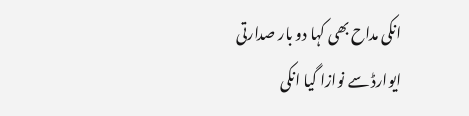انکی مداح بھی کہا دو بار صدارتی ایوارڈ سے نوازا گیا انکی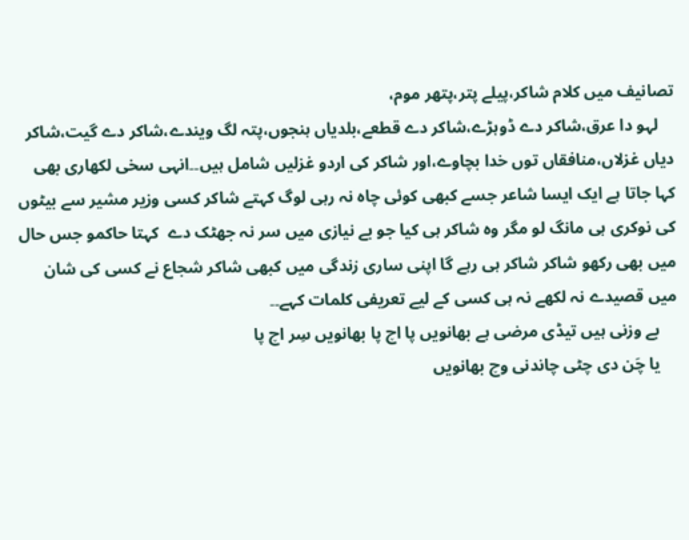تصانیف میں کلام شاکر،پیلے پتر،پتھر موم،
    لہو دا عرق،شاکر دے ڈوہڑے،شاکر دے قطعے،بلدیاں ہنجوں،پتہ لگ ویندے،شاکر دے گیت،شاکر دیاں غزلاں،منافقاں توں خدا بچاوے،اور شاکر کی اردو غزلیں شامل ہیں۔۔انہی سخی لکھاری بھی کہا جاتا ہے ایک ایسا شاعر جسے کبھی کوئی چاہ نہ رہی لوگ کہتے شاکر کسی وزیر مشیر سے بیٹوں کی نوکری ہی مانگ لو مگر وہ شاکر ہی کیا جو بے نیازی میں سر نہ جھٹک دے  کہتا حاکمو جس حال میں بھی رکھو شاکر شاکر ہی رہے گا اپنی ساری زندگی میں کبھی شاکر شجاع نے کسی کی شان میں قصیدے نہ لکھے نہ ہی کسی کے لیے تعریفی کلمات کہے۔۔
    بے وزنی ہیں تیڈی مرضی ہے بھانویں پا اچ پا بھانویں سِر اچ پا
    یا چَن دی چٹی چاندنی وچ بھانویں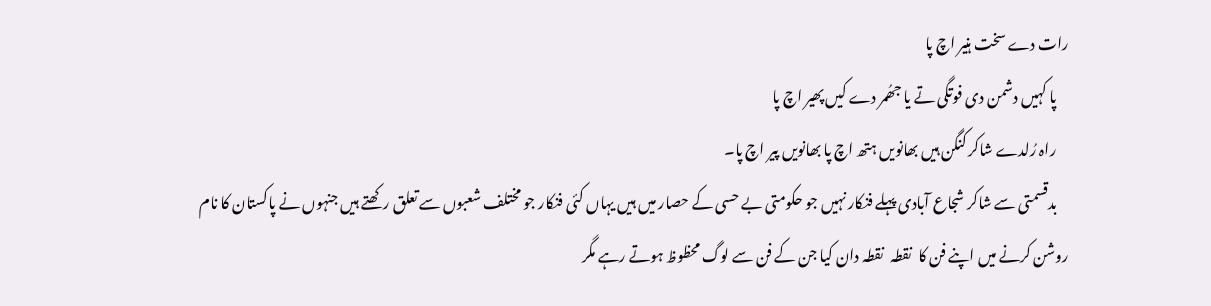رات دے سخت ہنیر اچ پا
    پا کہیں دشمن دی فوتگی تے یا جھُمر دے کیں پھیر اچ پا
    راہ رُلدے شاکر کنگن ہیں بھانویں ہتھ اچ پا بھانویں پیر اچ پا۔
    بدقسمتی سے شاکر شجاع آبادی پہلے فنکار نہیں جو حکومتی بے حسی کے حصار میں ہیں یہاں کئی فنکار جو مختلف شعبوں سے تعلق رکھتے ہیں جنہوں نے پاکستان کا نام روشن کرنے میں اپنے فن کا  نقطہ  نقطہ دان کیا جن کے فن سے لوگ محظوظ ہوتے رہے مگر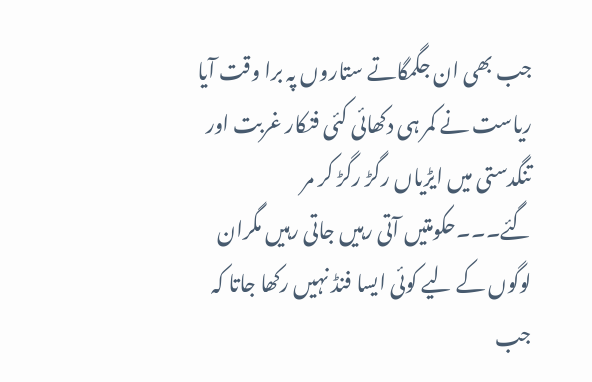جب بھی ان جگمگاتے ستاروں پہ برا وقت آیا ریاست نے کمر ہی دکھائی کئی فنکار غربت اور تنگدستی میں ایڑیاں رگڑ رگڑ کر مر گئے۔۔۔حکومتیں آتی رہیں جاتی رہیں مگران لوگوں کے لیے کوئی ایسا فنڈ نہیں رکھا جاتا کہ جب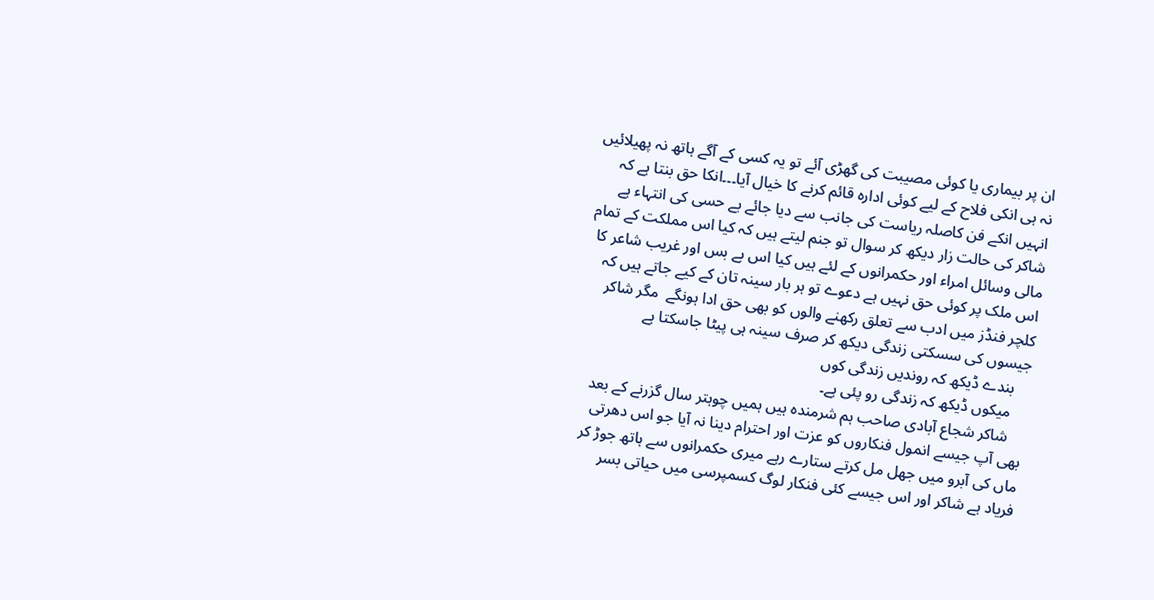ان پر بیماری یا کوئی مصیبت کی گھڑی آئے تو یہ کسی کے آگے ہاتھ نہ پھیلائیں نہ ہی انکی فلاح کے لیے کوئی ادارہ قائم کرنے کا خیال آیا۔۔۔انکا حق بنتا ہے کہ انہیں انکے فن کاصلہ ریاست کی جانب سے دیا جائے بے حسی کی انتہاء ہے شاکر کی حالت زار دیکھ کر سوال تو جنم لیتے ہیں کہ کیا اس مملکت کے تمام مالی وسائل امراء اور حکمرانوں کے لئے ہیں کیا اس بے بس اور غریب شاعر کا اس ملک پر کوئی حق نہیں ہے دعوے تو ہر بار سینہ تان کے کیے جاتے ہیں کہ کلچر فنڈز میں ادب سے تعلق رکھنے والوں کو بھی حق ادا ہونگے  مگر شاکر جیسوں کی سسکتی زندگی دیکھ کر صرف سینہ ہی پیٹا جاسکتا ہے
    بندے ڈیکھ کہ روندیں زندگی کوں
    میکوں ڈیکھ کہ زندگی رو پئی ہے۔
    شاکر شجاع آبادی صاحب ہم شرمندہ ہیں ہمیں چوہتر سال گزرنے کے بعد بھی آپ جیسے انمول فنکاروں کو عزت اور احترام دینا نہ آیا جو اس دھرتی ماں کی آبرو میں جھل مل کرتے ستارے رہے میری حکمرانوں سے ہاتھ جوڑ کر فریاد ہے شاکر اور اس جیسے کئی فنکار لوگ کسمپرسی میں حیاتی بسر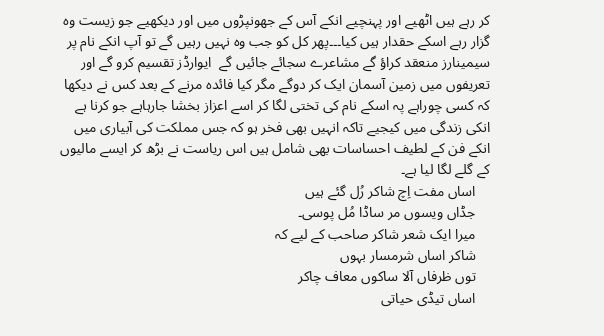کر رہے ہیں اٹھیے اور پہنچیے انکے آس کے جھونپڑوں میں اور دیکھیے جو زیست وہ گزار رہے اسکے حقدار ہیں کیا۔۔۔پھر کل کو جب وہ نہیں رہیں گے تو آپ انکے نام پر سیمینارز منعقد کراؤ گے مشاعرے سجائے جائیں گے  ایوارڈز تقسیم کرو گے اور تعریفوں میں زمین آسمان ایک کر دوگے مگر کیا فائدہ مرنے کے بعد کس نے دیکھا کہ کسی چوراہے پہ اسکے نام کی تختی لگا کر اسے اعزاز بخشا جارہاہے جو کرنا ہے انکی زندگی میں کیجیے تاکہ انہیں بھی فخر ہو کہ جس مملکت کی آبیاری میں انکے فن کے لطیف احساسات بھی شامل ہیں اس ریاست نے بڑھ کر ایسے مالیوں کے گلے لگا لیا ہے۔
    اساں مفت اِچ شاکر رُل گئے ہیں
    جڈاں ویسوں مر ساڈا مُل پوسی۔
    میرا ایک شعر شاکر صاحب کے لیے کہ
    شاکر اساں شرمسار بہوں
    توں ظرفاں آلا ساکوں معاف چاکر
    اساں تیڈی حیاتی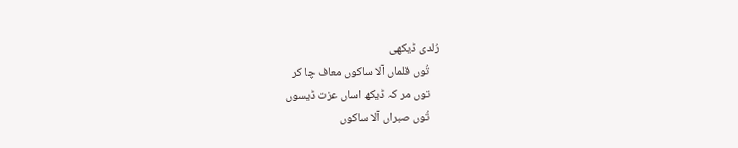رُلدی ڈیکھی
    تُوں قلماں آلا ساکوں معاف چا کر
    توں مر کہ ڈیکھ اساں عزت ڈیسوں
    تُوں صبراں آلا ساکوں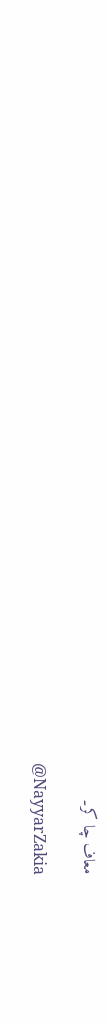معاف چا کر۔

    @NayyarZakia